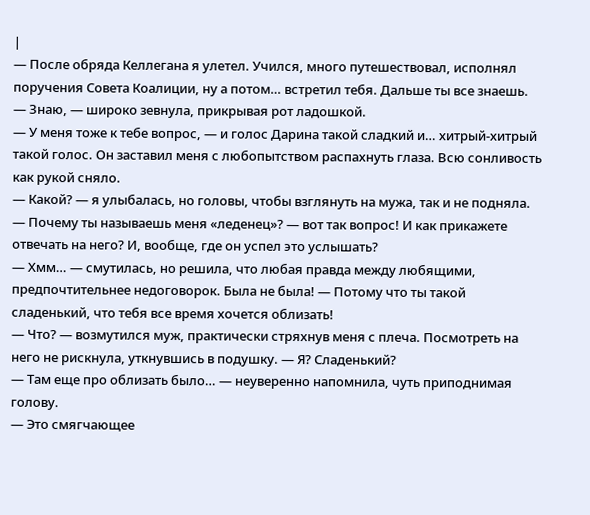|
— После обряда Келлегана я улетел. Учился, много путешествовал, исполнял поручения Совета Коалиции, ну а потом… встретил тебя. Дальше ты все знаешь.
— Знаю, — широко зевнула, прикрывая рот ладошкой.
— У меня тоже к тебе вопрос, — и голос Дарина такой сладкий и… хитрый-хитрый такой голос. Он заставил меня с любопытством распахнуть глаза. Всю сонливость как рукой сняло.
— Какой? — я улыбалась, но головы, чтобы взглянуть на мужа, так и не подняла.
— Почему ты называешь меня «леденец»? — вот так вопрос! И как прикажете отвечать на него? И, вообще, где он успел это услышать?
— Хмм… — смутилась, но решила, что любая правда между любящими, предпочтительнее недоговорок. Была не была! — Потому что ты такой сладенький, что тебя все время хочется облизать!
— Что? — возмутился муж, практически стряхнув меня с плеча. Посмотреть на него не рискнула, уткнувшись в подушку. — Я? Сладенький?
— Там еще про облизать было… — неуверенно напомнила, чуть приподнимая голову.
— Это смягчающее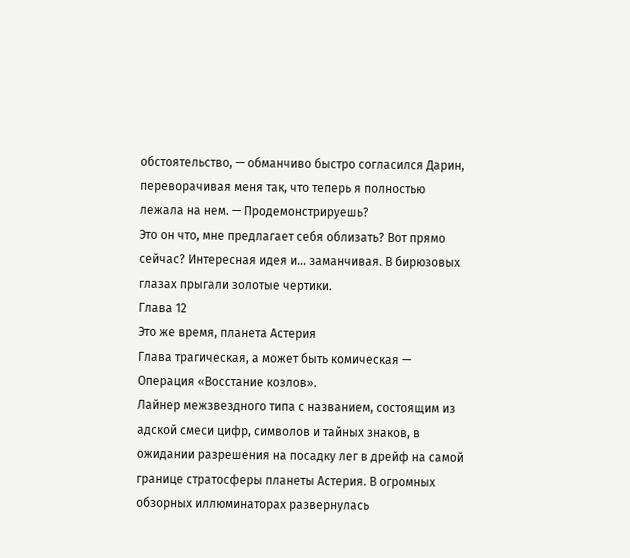обстоятельство, — обманчиво быстро согласился Дарин, переворачивая меня так, что теперь я полностью лежала на нем. — Продемонстрируешь?
Это он что, мне предлагает себя облизать? Вот прямо сейчас? Интересная идея и… заманчивая. В бирюзовых глазах прыгали золотые чертики.
Глава 12
Это же время, планета Астерия
Глава трагическая, а может быть комическая — Операция «Восстание козлов».
Лайнер межзвездного типа с названием, состоящим из адской смеси цифр, символов и тайных знаков, в ожидании разрешения на посадку лег в дрейф на самой границе стратосферы планеты Астерия. В огромных обзорных иллюминаторах развернулась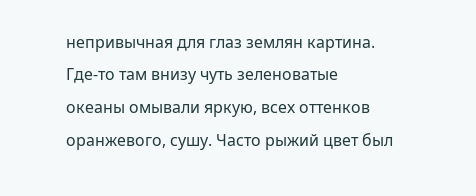непривычная для глаз землян картина. Где-то там внизу чуть зеленоватые океаны омывали яркую, всех оттенков оранжевого, сушу. Часто рыжий цвет был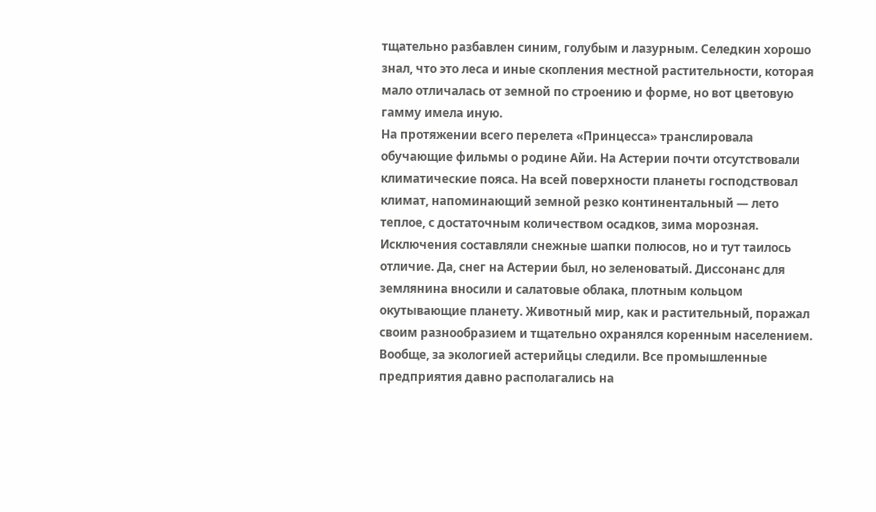тщательно разбавлен синим, голубым и лазурным. Селедкин хорошо знал, что это леса и иные скопления местной растительности, которая мало отличалась от земной по строению и форме, но вот цветовую гамму имела иную.
На протяжении всего перелета «Принцесса» транслировала обучающие фильмы о родине Айи. На Астерии почти отсутствовали климатические пояса. На всей поверхности планеты господствовал климат, напоминающий земной резко континентальный — лето теплое, с достаточным количеством осадков, зима морозная. Исключения составляли снежные шапки полюсов, но и тут таилось отличие. Да, снег на Астерии был, но зеленоватый. Диссонанс для землянина вносили и салатовые облака, плотным кольцом окутывающие планету. Животный мир, как и растительный, поражал своим разнообразием и тщательно охранялся коренным населением.
Вообще, за экологией астерийцы следили. Все промышленные предприятия давно располагались на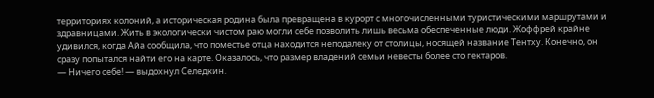территориях колоний, а историческая родина была превращена в курорт с многочисленными туристическими маршрутами и здравницами. Жить в экологически чистом раю могли себе позволить лишь весьма обеспеченные люди. Жоффрей крайне удивился, когда Айа сообщила, что поместье отца находится неподалеку от столицы, носящей название Тентху. Конечно, он сразу попытался найти его на карте. Оказалось, что размер владений семьи невесты более сто гектаров.
— Ничего себе! — выдохнул Селедкин.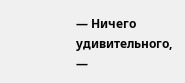— Ничего удивительного, —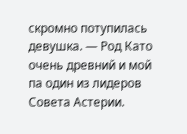скромно потупилась девушка. — Род Като очень древний и мой па один из лидеров Совета Астерии.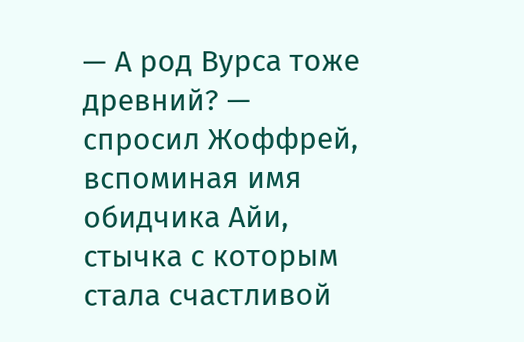— А род Вурса тоже древний? — спросил Жоффрей, вспоминая имя обидчика Айи, стычка с которым стала счастливой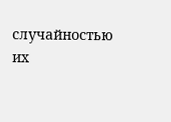случайностью их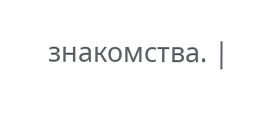знакомства. |